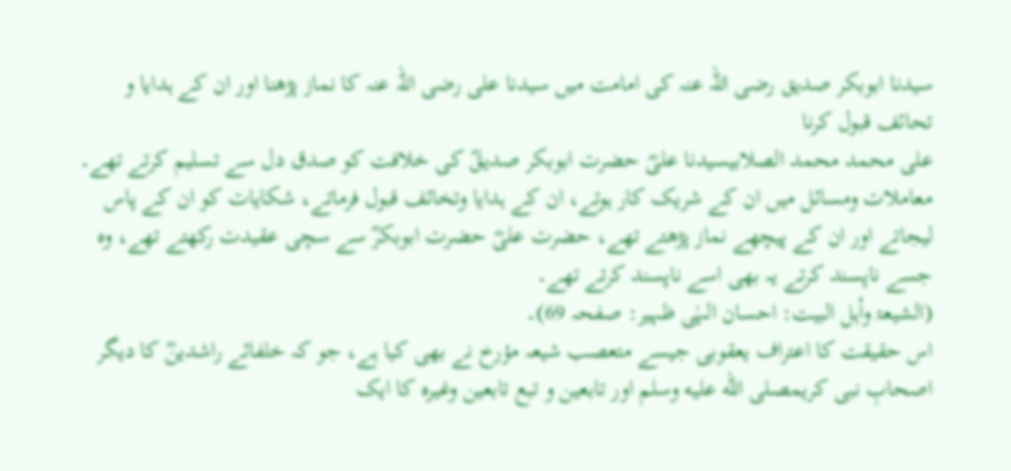سیدنا ابوبکر صدیق رضی اللہ عنہ کی امامت میں سیدنا علی رضی اللہ عنہ کا نماز پڑھنا اور ان کے ہدایا و تحائف قبول کرنا
علی محمد محمد الصلابیسیدنا علیؓ حضرت ابوبکر صدیقؓ کی خلافت کو صدق دل سے تسلیم کرتے تھے۔ معاملات ومسائل میں ان کے شریک کار ہوتے، ان کے ہدایا وتخائف قبول فرماتے، شکایات کو ان کے پاس لیجاتے اور ان کے پیچھے نماز پڑھتے تھے، حضرت علیؓ حضرت ابوبکرؓ سے سچی عقیدت رکھتے تھے، وہ جسے ناپسند کرتے یہ بھی اسے ناپسند کرتے تھے۔
(الشیعۃ وأہل البیت: احسان الہٰی ظہیر: صفحہ 69)۔
اس حقیقت کا اعتراف یعقوبی جیسے متعصب شیعہ مؤرخ نے بھی کیا ہے، جو کہ خلفائے راشدینؓ کا دیگر اصحابِ نبی کریمصلى الله عليه وسلم اور تابعین و تبع تابعین وغیرہ کا ایک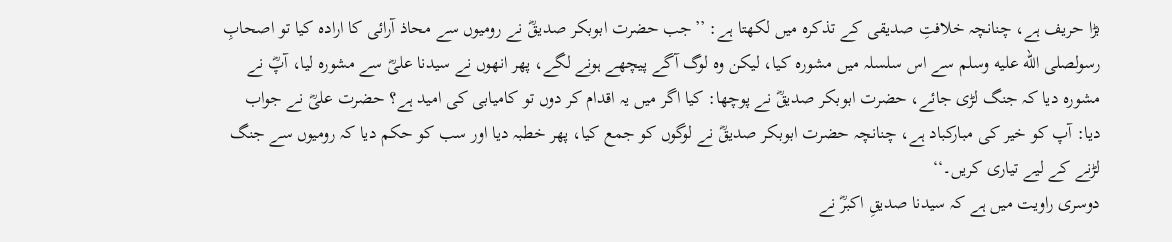بڑا حریف ہے، چنانچہ خلافتِ صدیقی کے تذکرہ میں لکھتا ہے: ’’جب حضرت ابوبکر صدیقؓ نے رومیوں سے محاذ آرائی کا ارادہ کیا تو اصحابِ رسولصلى الله عليه وسلم سے اس سلسلہ میں مشورہ کیا، لیکن وہ لوگ آگے پیچھے ہونے لگے، پھر انھوں نے سیدنا علیؓ سے مشورہ لیا، آپؓ نے مشورہ دیا کہ جنگ لڑی جائے، حضرت ابوبکر صدیقؓ نے پوچھا: کیا اگر میں یہ اقدام کر دوں تو کامیابی کی امید ہے؟ حضرت علیؓ نے جواب دیا: آپ کو خیر کی مبارکباد ہے، چنانچہ حضرت ابوبکر صدیقؓ نے لوگوں کو جمع کیا، پھر خطبہ دیا اور سب کو حکم دیا کہ رومیوں سے جنگ لڑنے کے لیے تیاری کریں۔‘‘
دوسری راویت میں ہے کہ سیدنا صدیقِ اکبرؓ نے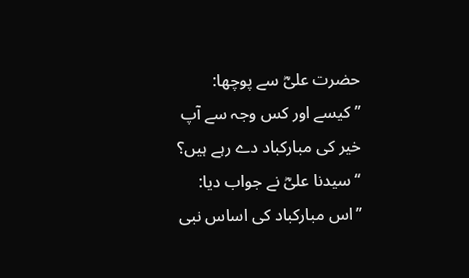حضرت علیؓ سے پوچھا: ’’کیسے اور کس وجہ سے آپ خیر کی مبارکباد دے رہے ہیں؟ ‘‘سیدنا علیؓ نے جواب دیا: ’’اس مبارکباد کی اساس نبی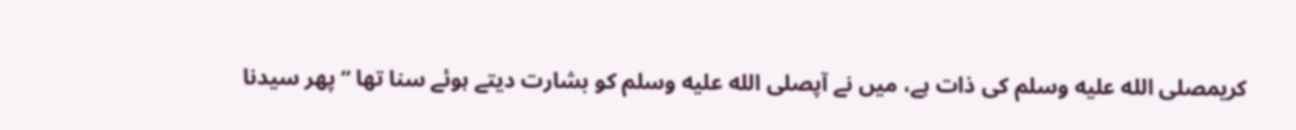کریمصلى الله عليه وسلم کی ذات ہے، میں نے آپصلى الله عليه وسلم کو بشارت دیتے ہوئے سنا تھا ‘‘پھر سیدنا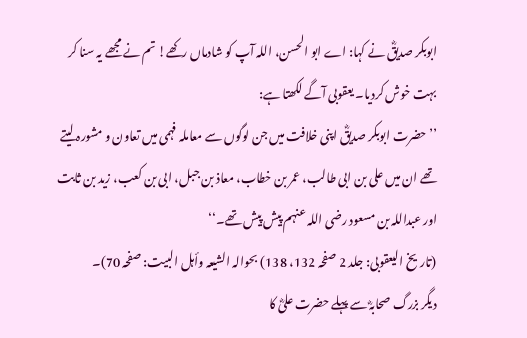ابوبکر صدیقؓ نے کہا: اے ابو الحسن، اللہ آپ کو شادماں رکھے! تم نے مجھے یہ سنا کر بہت خوش کردیا۔ یعقوبی آگے لکھتا ہے:
’’ حضرت ابوبکر صدیقؓ اپنی خلافت میں جن لوگوں سے معاملہ فہمی میں تعاون و مشورہ لیتے تھے ان میں علی بن ابی طالب، عمر بن خطاب، معاذ بن جبل، ابی بن کعب، زید بن ثابت اور عبداللہ بن مسعود رضی اللہ عنہم پیش پیش تھے۔‘‘
(تاریخ الیعقوبی: جلد 2 صفحہ 132، 138) بحوالہ الشیعہ وأہل البیت: صفحہ 70)۔
دیگر بزرگ صحابہؓ سے پہلے حضرت علیؓ کا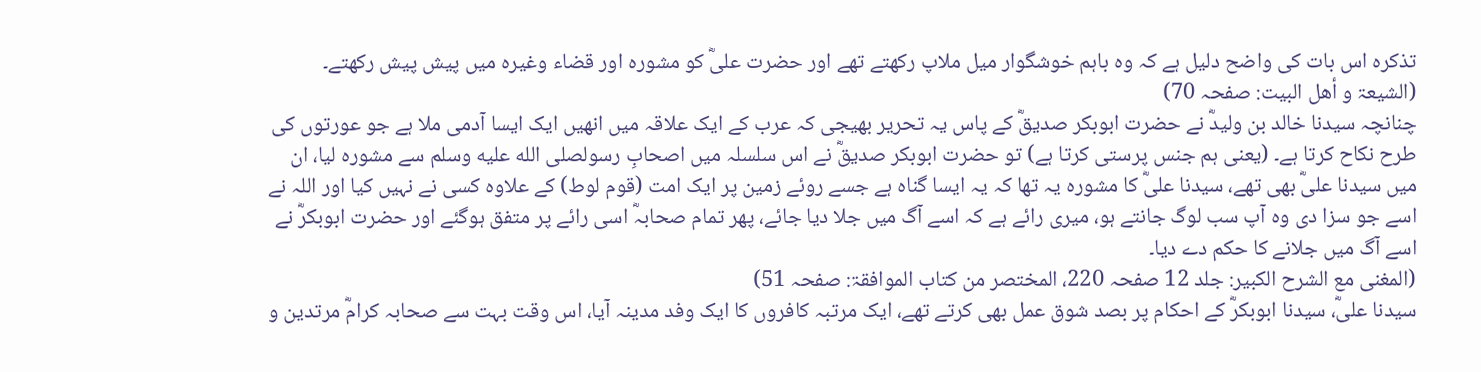تذکرہ اس بات کی واضح دلیل ہے کہ وہ باہم خوشگوار میل ملاپ رکھتے تھے اور حضرت علیؓ کو مشورہ اور قضاء وغیرہ میں پیش پیش رکھتے۔
(الشیعۃ و أھل البیت: صفحہ 70)
چنانچہ سیدنا خالد بن ولیدؓ نے حضرت ابوبکر صدیقؓ کے پاس یہ تحریر بھیجی کہ عرب کے ایک علاقہ میں انھیں ایک ایسا آدمی ملا ہے جو عورتوں کی طرح نکاح کرتا ہے۔ (یعنی ہم جنس پرستی کرتا ہے) تو حضرت ابوبکر صدیقؓ نے اس سلسلہ میں اصحابِ رسولصلى الله عليه وسلم سے مشورہ لیا، ان میں سیدنا علیؓ بھی تھے، سیدنا علیؓ کا مشورہ یہ تھا کہ یہ ایسا گناہ ہے جسے روئے زمین پر ایک امت (قوم لوط) کے علاوہ کسی نے نہیں کیا اور اللہ نے اسے جو سزا دی وہ آپ سب لوگ جانتے ہو، میری رائے ہے کہ اسے آگ میں جلا دیا جائے، پھر تمام صحابہؓ اسی رائے پر متفق ہوگئے اور حضرت ابوبکرؓ نے اسے آگ میں جلانے کا حکم دے دیا۔
(المغنی مع الشرح الکبیر: جلد 12 صفحہ 220، المختصر من کتاب الموافقۃ: صفحہ 51)
سیدنا علیؓ، سیدنا ابوبکرؓ کے احکام پر بصد شوق عمل بھی کرتے تھے، ایک مرتبہ کافروں کا ایک وفد مدینہ آیا، اس وقت بہت سے صحابہ کرامؓ مرتدین و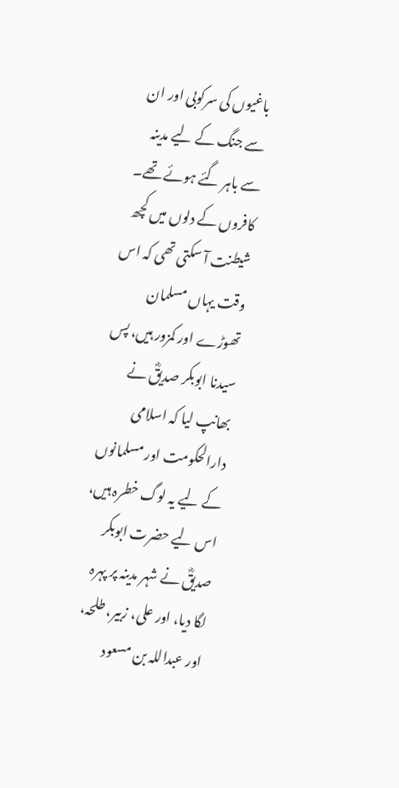باغیوں کی سرکوبی اور ان سے جنگ کے لیے مدینہ سے باہر گئے ہوئے تھے۔ کافروں کے دلوں میں کچھ شیطنت آ سکتی تھی کہ اس وقت یہاں مسلمان تھوڑے اور کمزور ہیں، پس سیدنا ابوبکر صدیقؓ نے بھانپ لیا کہ اسلامی دارالحکومت اور مسلمانوں کے لیے یہ لوگ خطرہ ہیں، اس لیے حضرت ابوبکر صدیقؓ نے شہر مدینہ پر پہرہ لگا دیا، اور علی، زبیر، طلحہ، اور عبداللہ بن مسعود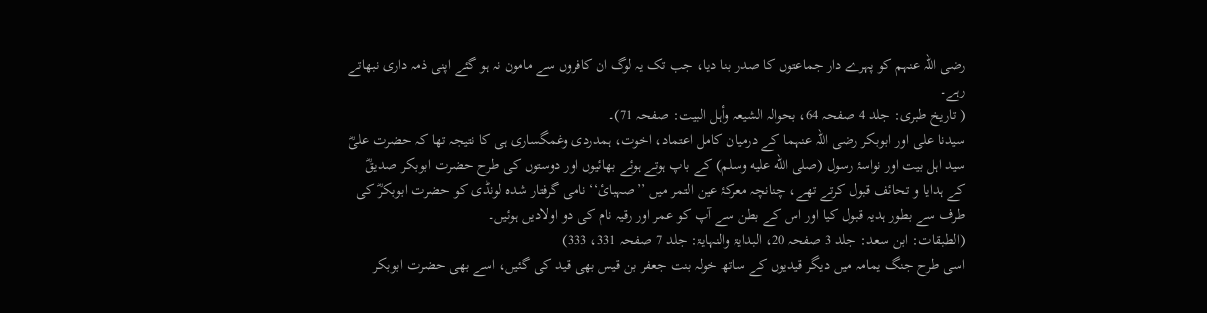رضی اللہ عنہم کو پہرے دار جماعتوں کا صدر بنا دیا، جب تک یہ لوگ ان کافروں سے مامون نہ ہو گئے اپنی ذمہ داری نبھاتے رہے۔
( تاریخ طبری: جلد 4 صفحہ 64، بحوالہ الشیعہ وأہل البیت: صفحہ 71)۔
سیدنا علی اور ابوبکر رضی اللہ عنہما کے درمیان کامل اعتماد، اخوت، ہمدردی وغمگساری ہی کا نتیجہ تھا کہ حضرت علیؓ سید اہل بیت اور نواسۂ رسول (صلى الله عليه وسلم) کے باپ ہوتے ہوئے بھائیوں اور دوستوں کی طرح حضرت ابوبکر صدیقؓ کے ہدایا و تحائف قبول کرتے تھے، چنانچہ معرکۂ عین التمر میں ’’صہبائ‘‘ نامی گرفتار شدہ لونڈی کو حضرت ابوبکرؓ کی طرف سے بطور ہدیہ قبول کیا اور اس کے بطن سے آپ کو عمر اور رقیہ نام کی دو اولادیں ہوئیں۔
(الطبقات: ابن سعد: جلد 3 صفحہ 20، البدایۃ والنہایۃ: جلد 7 صفحہ 331، 333)
اسی طرح جنگ یمامہ میں دیگر قیدیوں کے ساتھ خولہ بنت جعفر بن قیس بھی قید کی گئیں، اسے بھی حضرت ابوبکر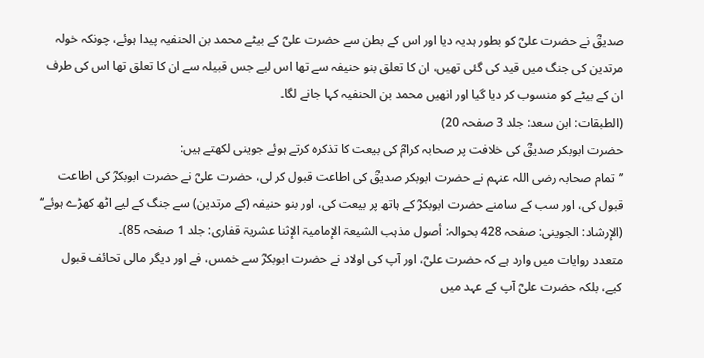صدیقؓ نے حضرت علیؓ کو بطور ہدیہ دیا اور اس کے بطن سے حضرت علیؓ کے بیٹے محمد بن الحنفیہ پیدا ہوئے، چونکہ خولہ مرتدین کی جنگ میں قید کی گئی تھیں، ان کا تعلق بنو حنیفہ سے تھا اس لیے جس قبیلہ سے ان کا تعلق تھا اس کی طرف ان کے بیٹے کو منسوب کر دیا گیا اور انھیں محمد بن الحنفیہ کہا جانے لگا۔
(الطبقات: ابن سعد: جلد 3 صفحہ 20)
حضرت ابوبکر صدیقؓ کی خلافت پر صحابہ کرامؓ کی بیعت کا تذکرہ کرتے ہوئے جوینی لکھتے ہیں:
’’تمام صحابہ رضی اللہ عنہم نے حضرت ابوبکر صدیقؓ کی اطاعت قبول کر لی، حضرت علیؓ نے حضرت ابوبکرؓ کی اطاعت قبول کی، اور سب کے سامنے حضرت ابوبکرؓ کے ہاتھ پر بیعت کی، اور بنو حنیفہ (کے مرتدین) سے جنگ کے لیے اٹھ کھڑے ہوئے‘‘
(الإرشاد: الجوینی: صفحہ 428 بحوالہ: أصول مذہب الشیعۃ الإمامیۃ الإثنا عشریۃ قفاری: جلد 1 صفحہ 85)۔
متعدد روایات میں وارد ہے کہ حضرت علیؓ، اور آپ کی اولاد نے حضرت ابوبکرؓ سے خمس، فے اور دیگر مالی تحائف قبول کیے، بلکہ حضرت علیؓ آپ کے عہد میں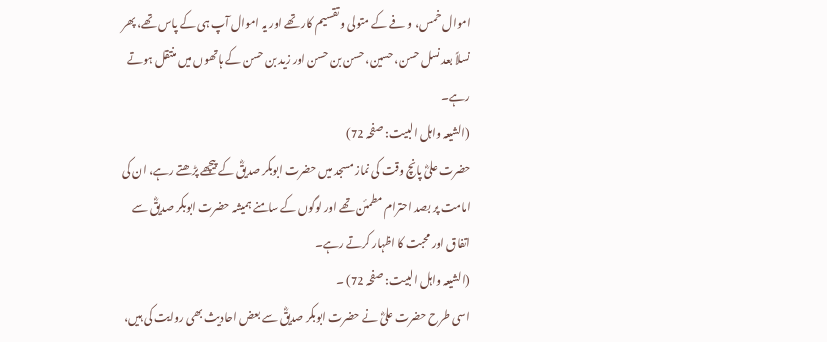اموال خمس، و فے کے متولی و تقسیم کار تھے اور یہ اموال آپ ہی کے پاس تھے، پھر نسلاً بعد نسل حسن، حسین، حسن بن حسن اور زید بن حسن کے ہاتھوں میں منتقل ہوتے رہے۔
(الشیعہ واہل البیت: صفحہ 72)
حضرت علیؓ پانچ وقت کی نماز مسجد میں حضرت ابوبکر صدیقؓ کے پیچھے پڑھتے رہے، ان کی امامت پر بصد احترام مطمئن تھے اور لوگوں کے سامنے ہمیشہ حضرت ابوبکر صدیقؓ سے اتفاق اور محبت کا اظہار کرتے رہے۔
(الشیعہ واہل البیت: صفحہ 72) ۔
اسی طرح حضرت علیؓ نے حضرت ابوبکر صدیقؓ سے بعض احادیث بھی روایت کی ہیں،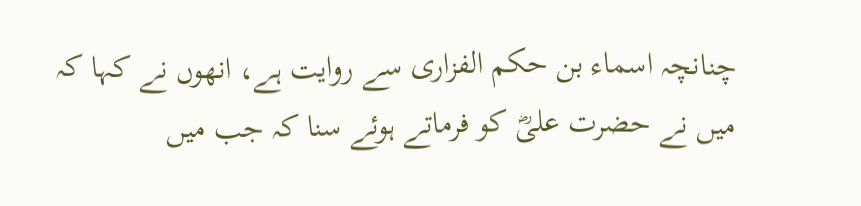چنانچہ اسماء بن حکم الفزاری سے روایت ہے، انھوں نے کہا کہ میں نے حضرت علیؓ کو فرماتے ہوئے سنا کہ جب میں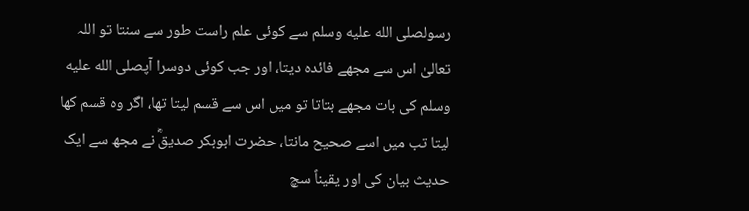رسولصلى الله عليه وسلم سے کوئی علم راست طور سے سنتا تو اللہ تعالیٰ اس سے مجھے فائدہ دیتا، اور جب کوئی دوسرا آپصلى الله عليه وسلم کی بات مجھے بتاتا تو میں اس سے قسم لیتا تھا، اگر وہ قسم کھا لیتا تب میں اسے صحیح مانتا، حضرت ابوبکر صدیقؓ نے مجھ سے ایک حدیث بیان کی اور یقیناً سچ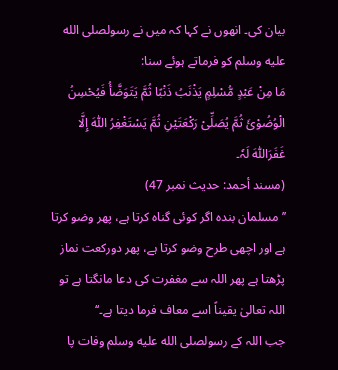بیان کی۔ انھوں نے کہا کہ میں نے رسولصلى الله عليه وسلم کو فرماتے ہوئے سنا:
مَا مِنْ عَبْدٍ مُّسْلِمٍ یَذْنَبُ ذَنْبًا ثُمَّ یَتَوَضَّأُ فَیُحْسِنُ الْوُضُوْئَ ثُمَّ یُصَلِّیْ رَکْعَتَیْنِ ثُمَّ یَسْتَغْفِرُ اللّٰہَ إِلَّا غَفَرَاللّٰہَ لَہٗ۔
(مسند أحمد: حدیث نمبر 47)
’’مسلمان بندہ اگر کوئی گناہ کرتا ہے، پھر وضو کرتا ہے اور اچھی طرح وضو کرتا ہے، پھر دورکعت نماز پڑھتا ہے پھر اللہ سے مغفرت کی دعا مانگتا ہے تو اللہ تعالیٰ یقیناً اسے معاف فرما دیتا ہے۔‘‘
جب اللہ کے رسولصلى الله عليه وسلم وفات پا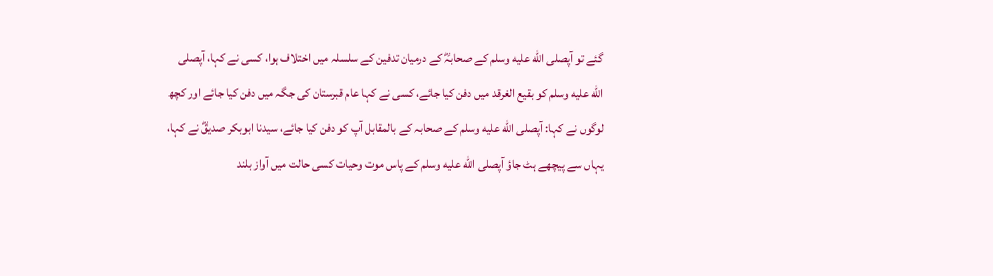گئے تو آپصلى الله عليه وسلم کے صحابہؓ کے درمیان تدفین کے سلسلہ میں اختلاف ہوا، کسی نے کہا، آپصلى الله عليه وسلم کو بقیع الغرقد میں دفن کیا جائے، کسی نے کہا عام قبرستان کی جگہ میں دفن کیا جائے اور کچھ لوگوں نے کہا: آپصلى الله عليه وسلم کے صحابہ کے بالمقابل آپ کو دفن کیا جائے، سیدنا ابوبکر صدیقؓ نے کہا، یہاں سے پیچھے ہٹ جاؤ آپصلى الله عليه وسلم کے پاس موت وحیات کسی حالت میں آواز بلند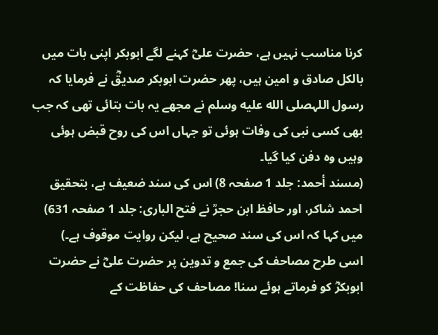کرنا مناسب نہیں ہے، حضرت علیؓ کہنے لگے ابوبکر اپنی بات میں بالکل صادق و امین ہیں، پھر حضرت ابوبکر صدیقؓ نے فرمایا کہ رسول اللہصلى الله عليه وسلم نے مجھے یہ بات بتائی تھی کہ جب بھی کسی نبی کی وفات ہوئی تو جہاں اس کی روح قبض ہوئی وہیں وہ دفن کیا گیا۔
(مسند أحمد: جلد 1 صفحہ 8) اس کی سند ضعیف ہے، بتحقیق احمد شاکر، اور حافظ ابن حجرؒ نے فتح الباری: جلد 1 صفحہ 631) میں کہا کہ اس کی سند صحیح ہے، لیکن روایت موقوف ہے۔)
اسی طرح مصاحف کی جمع و تدوین پر حضرت علیؓ نے حضرت ابوبکرؓ کو فرماتے ہوئے سنا! مصاحف کی حفاظت کے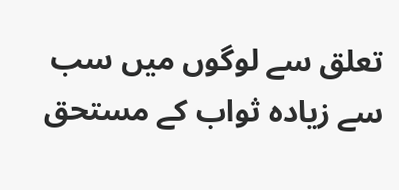تعلق سے لوگوں میں سب سے زیادہ ثواب کے مستحق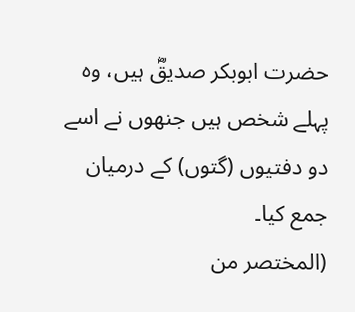حضرت ابوبکر صدیقؓ ہیں، وہ پہلے شخص ہیں جنھوں نے اسے دو دفتیوں (گتوں) کے درمیان جمع کیا۔
(المختصر من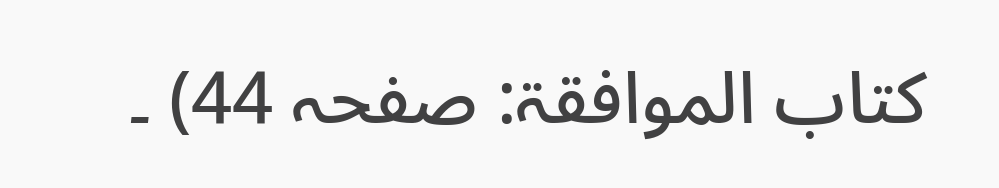کتاب الموافقۃ: صفحہ 44) ۔